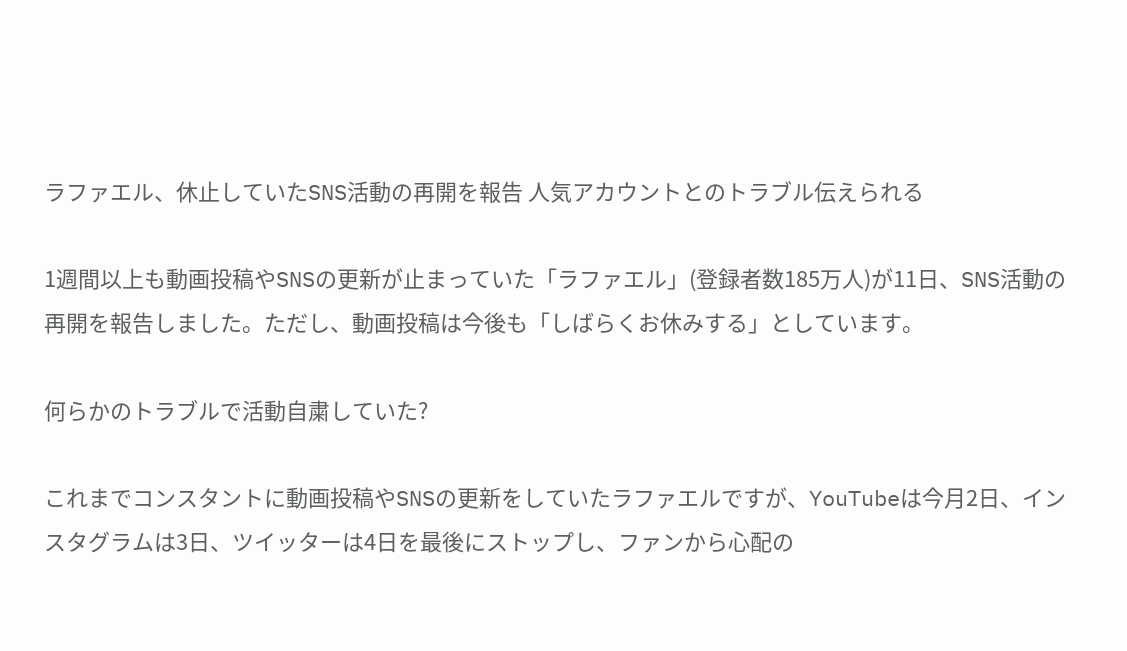ラファエル、休止していたSNS活動の再開を報告 人気アカウントとのトラブル伝えられる

1週間以上も動画投稿やSNSの更新が止まっていた「ラファエル」(登録者数185万人)が11日、SNS活動の再開を報告しました。ただし、動画投稿は今後も「しばらくお休みする」としています。

何らかのトラブルで活動自粛していた?

これまでコンスタントに動画投稿やSNSの更新をしていたラファエルですが、YouTubeは今月2日、インスタグラムは3日、ツイッターは4日を最後にストップし、ファンから心配の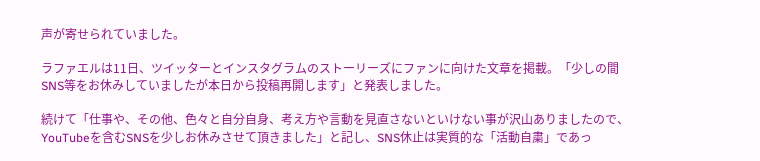声が寄せられていました。

ラファエルは11日、ツイッターとインスタグラムのストーリーズにファンに向けた文章を掲載。「少しの間SNS等をお休みしていましたが本日から投稿再開します」と発表しました。

続けて「仕事や、その他、色々と自分自身、考え方や言動を見直さないといけない事が沢山ありましたので、YouTubeを含むSNSを少しお休みさせて頂きました」と記し、SNS休止は実質的な「活動自粛」であっ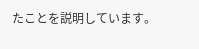たことを説明しています。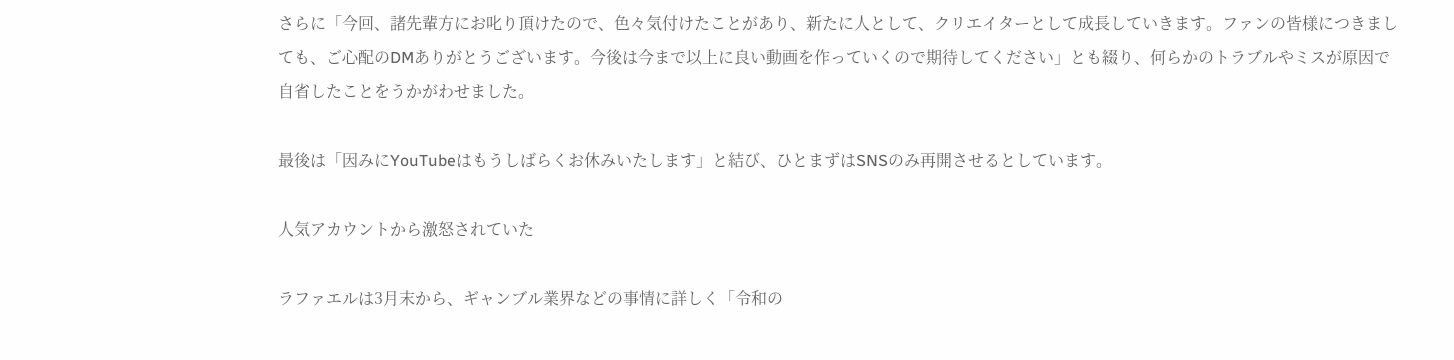さらに「今回、諸先輩方にお叱り頂けたので、色々気付けたことがあり、新たに人として、クリエイターとして成長していきます。ファンの皆様につきましても、ご心配のDMありがとうございます。今後は今まで以上に良い動画を作っていくので期待してください」とも綴り、何らかのトラブルやミスが原因で自省したことをうかがわせました。

最後は「因みにYouTubeはもうしばらくお休みいたします」と結び、ひとまずはSNSのみ再開させるとしています。

人気アカウントから激怒されていた

ラファエルは3月末から、ギャンブル業界などの事情に詳しく「令和の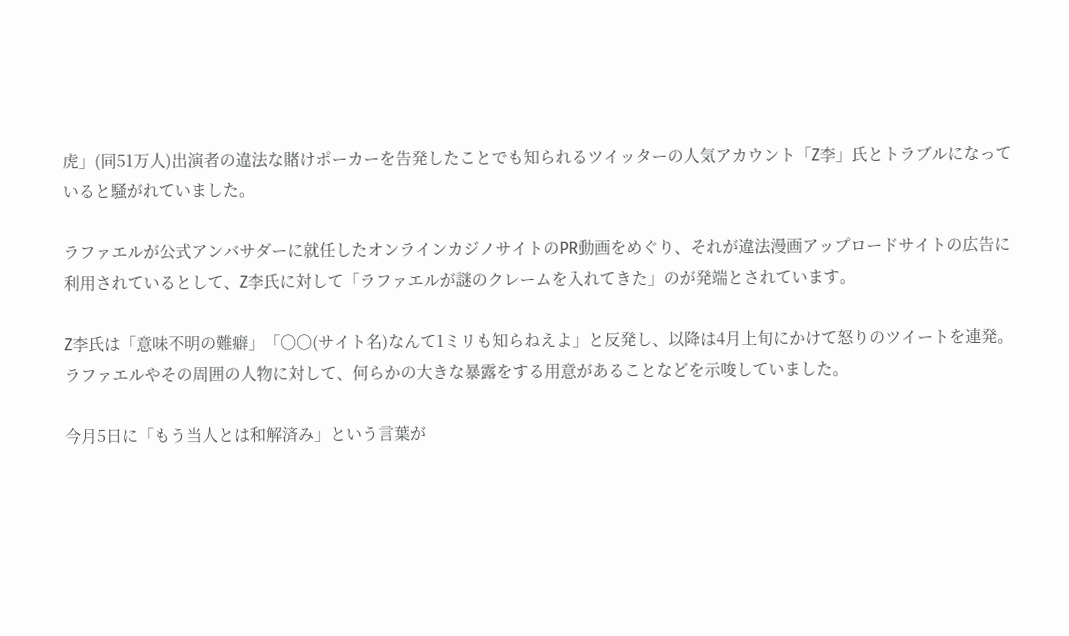虎」(同51万人)出演者の違法な賭けポーカーを告発したことでも知られるツイッターの人気アカウント「Z李」氏とトラブルになっていると騒がれていました。

ラファエルが公式アンバサダーに就任したオンラインカジノサイトのPR動画をめぐり、それが違法漫画アップロードサイトの広告に利用されているとして、Z李氏に対して「ラファエルが謎のクレームを入れてきた」のが発端とされています。

Z李氏は「意味不明の難癖」「〇〇(サイト名)なんて1ミリも知らねえよ」と反発し、以降は4月上旬にかけて怒りのツイートを連発。ラファエルやその周囲の人物に対して、何らかの大きな暴露をする用意があることなどを示唆していました。

今月5日に「もう当人とは和解済み」という言葉が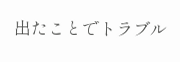出たことでトラブル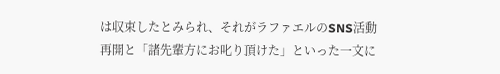は収束したとみられ、それがラファエルのSNS活動再開と「諸先輩方にお叱り頂けた」といった一文に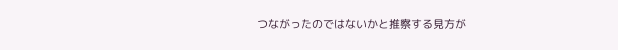つながったのではないかと推察する見方が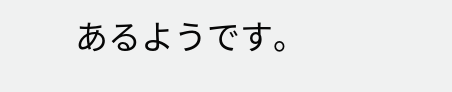あるようです。